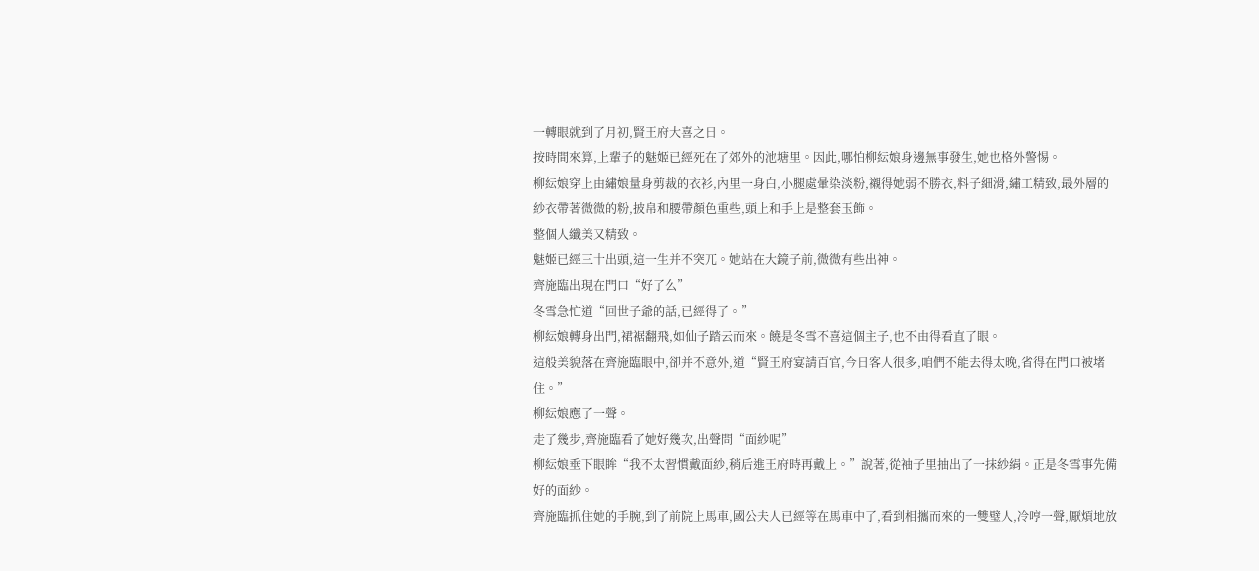一轉眼就到了月初,賢王府大喜之日。
按時間來算,上輩子的魅姬已經死在了郊外的池塘里。因此,哪怕柳紜娘身邊無事發生,她也格外警惕。
柳紜娘穿上由繡娘量身剪裁的衣衫,內里一身白,小腿處暈染淡粉,襯得她弱不勝衣,料子細滑,繡工精致,最外層的紗衣帶著微微的粉,披帛和腰帶顏色重些,頭上和手上是整套玉飾。
整個人纖美又精致。
魅姬已經三十出頭,這一生并不突兀。她站在大鏡子前,微微有些出神。
齊施臨出現在門口“好了么”
冬雪急忙道“回世子爺的話,已經得了。”
柳紜娘轉身出門,裙裾翻飛,如仙子踏云而來。饒是冬雪不喜這個主子,也不由得看直了眼。
這般美貌落在齊施臨眼中,卻并不意外,道“賢王府宴請百官,今日客人很多,咱們不能去得太晚,省得在門口被堵住。”
柳紜娘應了一聲。
走了幾步,齊施臨看了她好幾次,出聲問“面紗呢”
柳紜娘垂下眼眸“我不太習慣戴面紗,稍后進王府時再戴上。”說著,從袖子里抽出了一抹紗絹。正是冬雪事先備好的面紗。
齊施臨抓住她的手腕,到了前院上馬車,國公夫人已經等在馬車中了,看到相攜而來的一雙璧人,冷哼一聲,厭煩地放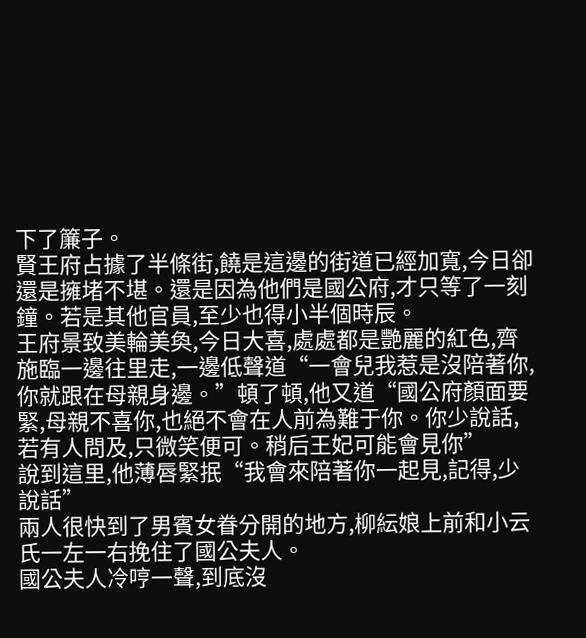下了簾子。
賢王府占據了半條街,饒是這邊的街道已經加寬,今日卻還是擁堵不堪。還是因為他們是國公府,才只等了一刻鐘。若是其他官員,至少也得小半個時辰。
王府景致美輪美奐,今日大喜,處處都是艷麗的紅色,齊施臨一邊往里走,一邊低聲道“一會兒我惹是沒陪著你,你就跟在母親身邊。”頓了頓,他又道“國公府顏面要緊,母親不喜你,也絕不會在人前為難于你。你少說話,若有人問及,只微笑便可。稍后王妃可能會見你”
說到這里,他薄唇緊抿“我會來陪著你一起見,記得,少說話”
兩人很快到了男賓女眷分開的地方,柳紜娘上前和小云氏一左一右挽住了國公夫人。
國公夫人冷哼一聲,到底沒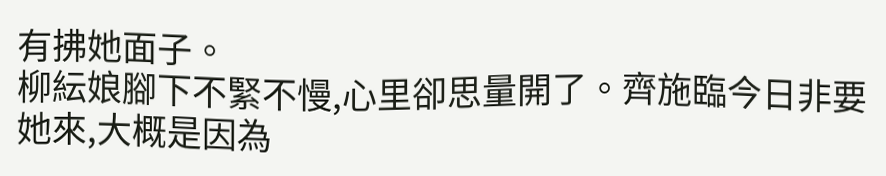有拂她面子。
柳紜娘腳下不緊不慢,心里卻思量開了。齊施臨今日非要她來,大概是因為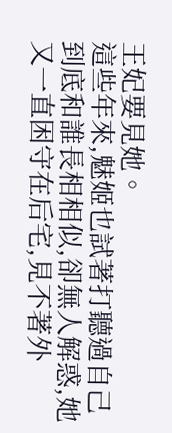王妃要見她。
這些年來,魅姬也試著打聽過自己到底和誰長相相似,卻無人解惑,她又一直困守在后宅,見不著外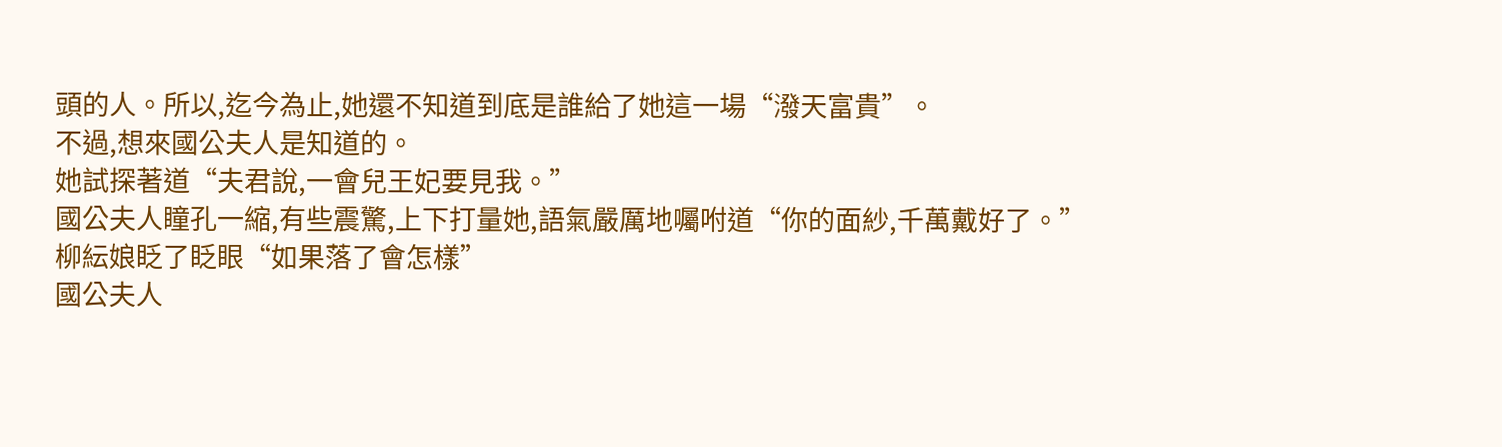頭的人。所以,迄今為止,她還不知道到底是誰給了她這一場“潑天富貴”。
不過,想來國公夫人是知道的。
她試探著道“夫君說,一會兒王妃要見我。”
國公夫人瞳孔一縮,有些震驚,上下打量她,語氣嚴厲地囑咐道“你的面紗,千萬戴好了。”
柳紜娘眨了眨眼“如果落了會怎樣”
國公夫人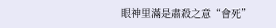眼神里滿是肅殺之意“會死”